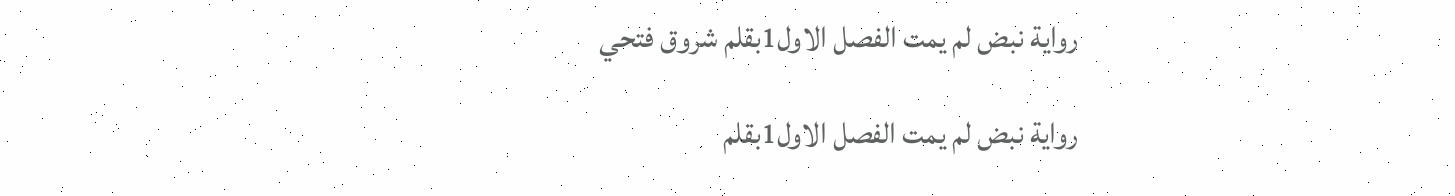رواية نبض لم يمت الفصل الاول1بقلم شروق فتحي

رواية نبض لم يمت الفصل الاول1بقلم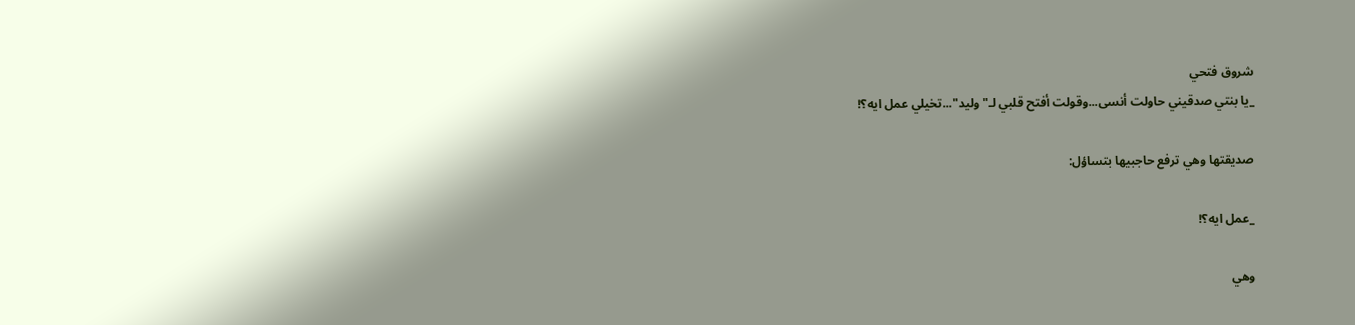شروق فتحي
_يا بنتي صدقيني حاولت أنسى...وقولت أفتح قلبي لـ"وليد"...تخيلي عمل ايه؟!

صديقتها وهي ترفع حاجبيها بتساؤل:

_عمل ايه؟!

وهي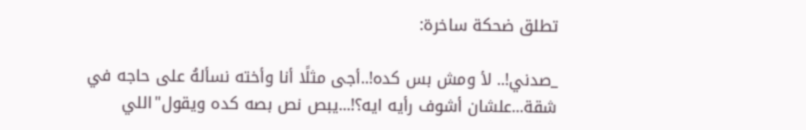تطلق ضحكة ساخرة:

_صدني!.. لأ ومش بس كده!..أجى مثلًا أنا وأخته نسألهُ على حاجه في شقة...علشان أشوف رأيه ايه؟!...يبص نص بصه كده ويقول"اللي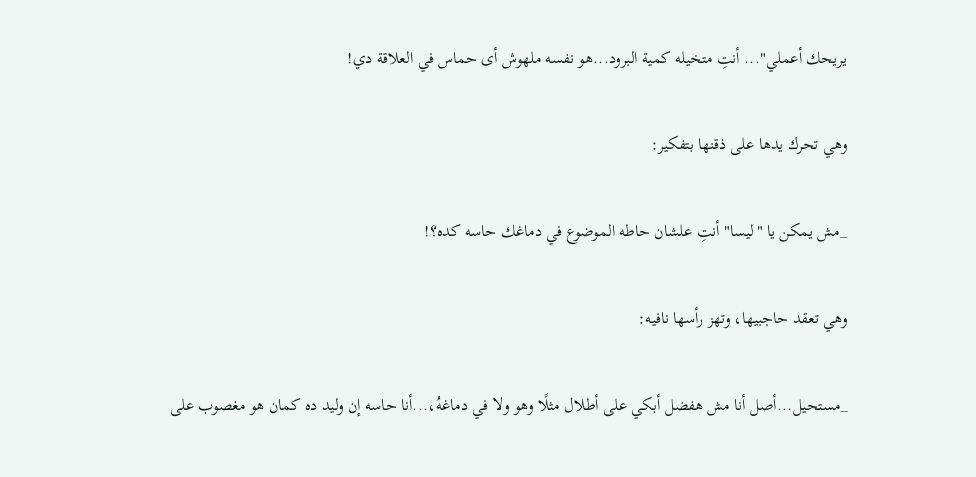يريحك أعملي"... أنتِ متخيله كمية البرود...هو نفسه ملهوش أى حماس في العلاقة دي!

وهي تحرك يدها على ذقنها بتفكير:

_مش يمكن يا "ليسا" أنتِ علشان حاطه الموضوع في دماغك حاسه كده؟!

وهي تعقد حاجبيها، وتهز رأسها نافيه:

_مستحيل...أصل أنا مش هفضل أبكي على أطلال مثلًا وهو ولا في دماغهُ،...أنا حاسه إن وليد ده كمان هو مغصوب على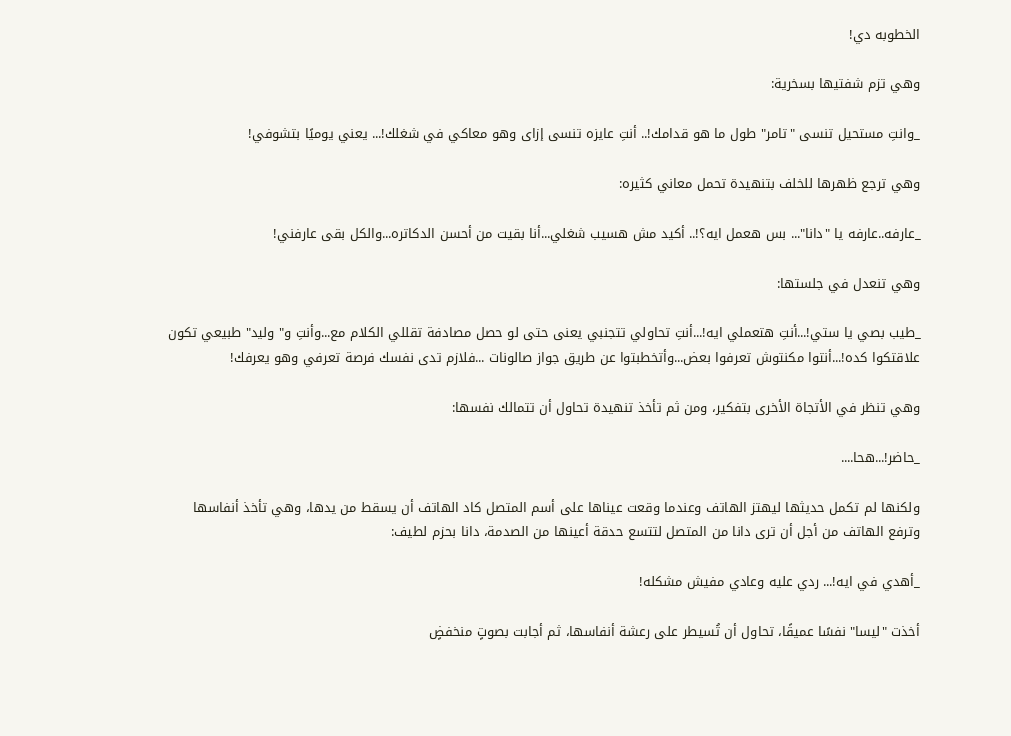الخطوبه دي!

وهي تزم شفتيها بسخرية:

_وانتِ مستحيل تنسى "تامر" طول ما هو قدامك!.. أنتِ عايزه تنسى إزاى وهو معاكي في شغلك!... يعني يوميًا بتشوفي!

وهي ترجع ظهرها للخلف بتنهيدة تحمل معاني كثيره:

_عارفه..عارفه يا "دانا"... بس هعمل ايه؟!.. أكيد مش هسيب شغلي...أنا بقيت من أحسن الدكاتره...والكل بقى عارفني!

وهي تنعدل في جلستها:

_طيب بصي يا ستي!...أنتِ هتعملي ايه!...أنتِ تحاولي تتجنبي يعنى حتى لو حصل مصادفة تقللي الكلام مع...وأنتِ و" وليد" طبيعي تكون علاقتكوا كده!...أنتوا مكنتوش تعرفوا بعض...وأتخطبتوا عن طريق جواز صالونات ...فلازم تدى نفسك فرصة تعرفي وهو يعرفك!

وهي تنظر في الأتجاة الأخرى بتفكير، ومن ثم تأخذ تنهيدة تحاول أن تتمالك نفسها:

_حاضر!...هحا....

ولكنها لم تكمل حديثها ليهتز الهاتف وعندما وقعت عيناها على أسم المتصل كاد الهاتف أن يسقط من يدها، وهي تأخذ أنفاسها وترفع الهاتف من أجل أن ترى دانا من المتصل لتتسع حدقة أعينها من الصدمة، دانا بحزم لطيف:

_أهدي في ايه!... ردي عليه وعادي مفيش مشكله!

أخذت "ليسا" نفسًا عميقًا، تحاول أن تُسيطر على رعشة أنفاسها، ثم أجابت بصوتٍ منخفضٍ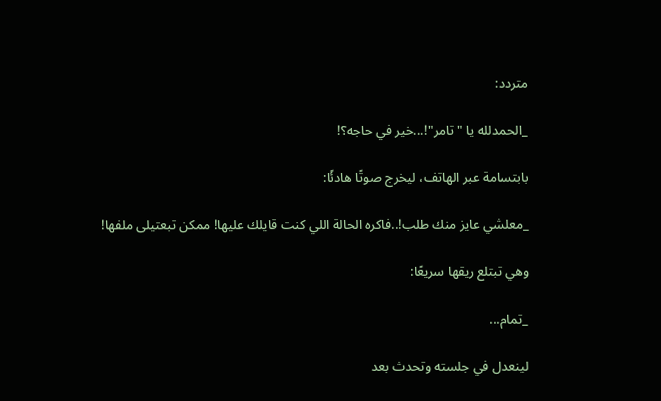متردد:

_الحمدلله يا "تامر"!...خير في حاجه؟!

بابتسامة عبر الهاتف، ليخرج صوتًا هادئًا:

_معلشي عايز منك طلب!..فاكره الحالة اللي كنت قايلك عليها! ممكن تبعتيلى ملفها!

وهي تبتلع ريقها سريعًا:

_تمام...

لينعدل في جلسته وتحدث بعد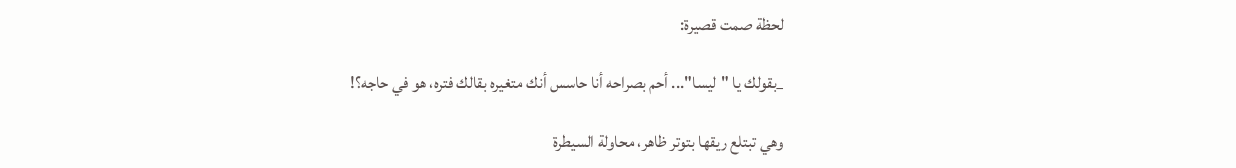لحظة صمت قصيرة:

_بقولك يا "ليسا"... أحم بصراحه أنا حاسس أنك متغيره بقالك فتره، هو في حاجه؟!

وهي تبتلع ريقها بتوتر ظاهر، محاولة السيطرة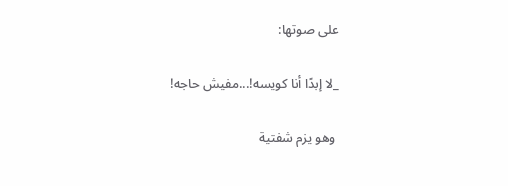على صوتها:

_لا إبدًا أنا كويسه!...مفيش حاجه!

 وهو يزم شفتية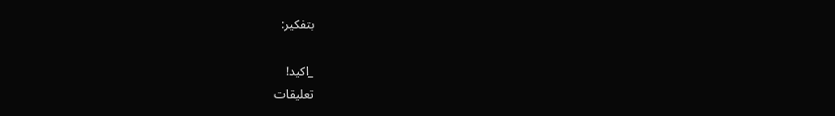بتفكير:

_اكيد!
تعليقات